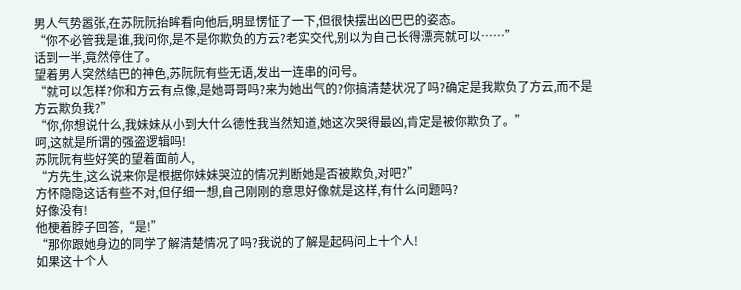男人气势嚣张,在苏阮阮抬眸看向他后,明显愣怔了一下,但很快摆出凶巴巴的姿态。
“你不必管我是谁,我问你,是不是你欺负的方云?老实交代,别以为自己长得漂亮就可以……”
话到一半,竟然停住了。
望着男人突然结巴的神色,苏阮阮有些无语,发出一连串的问号。
“就可以怎样?你和方云有点像,是她哥哥吗?来为她出气的?你搞清楚状况了吗?确定是我欺负了方云,而不是方云欺负我?”
“你,你想说什么,我妹妹从小到大什么德性我当然知道,她这次哭得最凶,肯定是被你欺负了。”
呵,这就是所谓的强盗逻辑吗!
苏阮阮有些好笑的望着面前人,
“方先生,这么说来你是根据你妹妹哭泣的情况判断她是否被欺负,对吧?”
方怀隐隐这话有些不对,但仔细一想,自己刚刚的意思好像就是这样,有什么问题吗?
好像没有!
他梗着脖子回答,“是!”
“那你跟她身边的同学了解清楚情况了吗?我说的了解是起码问上十个人!
如果这十个人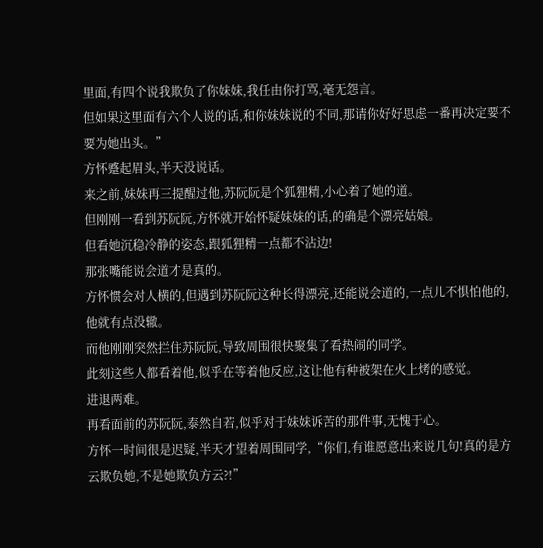里面,有四个说我欺负了你妹妹,我任由你打骂,毫无怨言。
但如果这里面有六个人说的话,和你妹妹说的不同,那请你好好思虑一番再决定要不要为她出头。”
方怀蹙起眉头,半天没说话。
来之前,妹妹再三提醒过他,苏阮阮是个狐狸精,小心着了她的道。
但刚刚一看到苏阮阮,方怀就开始怀疑妹妹的话,的确是个漂亮姑娘。
但看她沉稳冷静的姿态,跟狐狸精一点都不沾边!
那张嘴能说会道才是真的。
方怀惯会对人横的,但遇到苏阮阮这种长得漂亮,还能说会道的,一点儿不惧怕他的,他就有点没辙。
而他刚刚突然拦住苏阮阮,导致周围很快聚集了看热闹的同学。
此刻这些人都看着他,似乎在等着他反应,这让他有种被架在火上烤的感觉。
进退两难。
再看面前的苏阮阮,泰然自若,似乎对于妹妹诉苦的那件事,无愧于心。
方怀一时间很是迟疑,半天才望着周围同学,“你们,有谁愿意出来说几句!真的是方云欺负她,不是她欺负方云?!”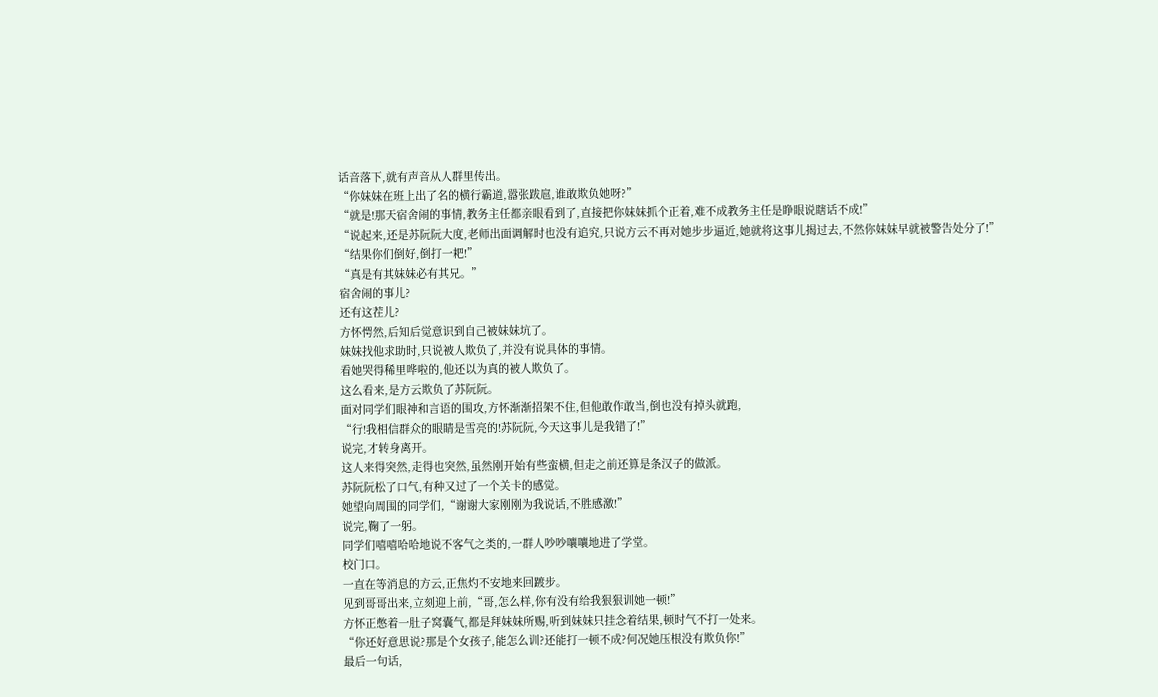话音落下,就有声音从人群里传出。
“你妹妹在班上出了名的横行霸道,嚣张跋扈,谁敢欺负她呀?”
“就是!那天宿舍闹的事情,教务主任都亲眼看到了,直接把你妹妹抓个正着,难不成教务主任是睁眼说瞎话不成!”
“说起来,还是苏阮阮大度,老师出面调解时也没有追究,只说方云不再对她步步逼近,她就将这事儿揭过去,不然你妹妹早就被警告处分了!”
“结果你们倒好,倒打一耙!”
“真是有其妹妹必有其兄。”
宿舍闹的事儿?
还有这茬儿?
方怀愕然,后知后觉意识到自己被妹妹坑了。
妹妹找他求助时,只说被人欺负了,并没有说具体的事情。
看她哭得稀里哗啦的,他还以为真的被人欺负了。
这么看来,是方云欺负了苏阮阮。
面对同学们眼神和言语的围攻,方怀渐渐招架不住,但他敢作敢当,倒也没有掉头就跑,
“行!我相信群众的眼睛是雪亮的!苏阮阮,今天这事儿是我错了!”
说完,才转身离开。
这人来得突然,走得也突然,虽然刚开始有些蛮横,但走之前还算是条汉子的做派。
苏阮阮松了口气,有种又过了一个关卡的感觉。
她望向周围的同学们,“谢谢大家刚刚为我说话,不胜感激!”
说完,鞠了一躬。
同学们嘻嘻哈哈地说不客气之类的,一群人吵吵嚷嚷地进了学堂。
校门口。
一直在等消息的方云,正焦灼不安地来回踱步。
见到哥哥出来,立刻迎上前,“哥,怎么样,你有没有给我狠狠训她一顿!”
方怀正憋着一肚子窝囊气,都是拜妹妹所赐,听到妹妹只挂念着结果,顿时气不打一处来。
“你还好意思说?那是个女孩子,能怎么训?还能打一顿不成?何况她压根没有欺负你!”
最后一句话,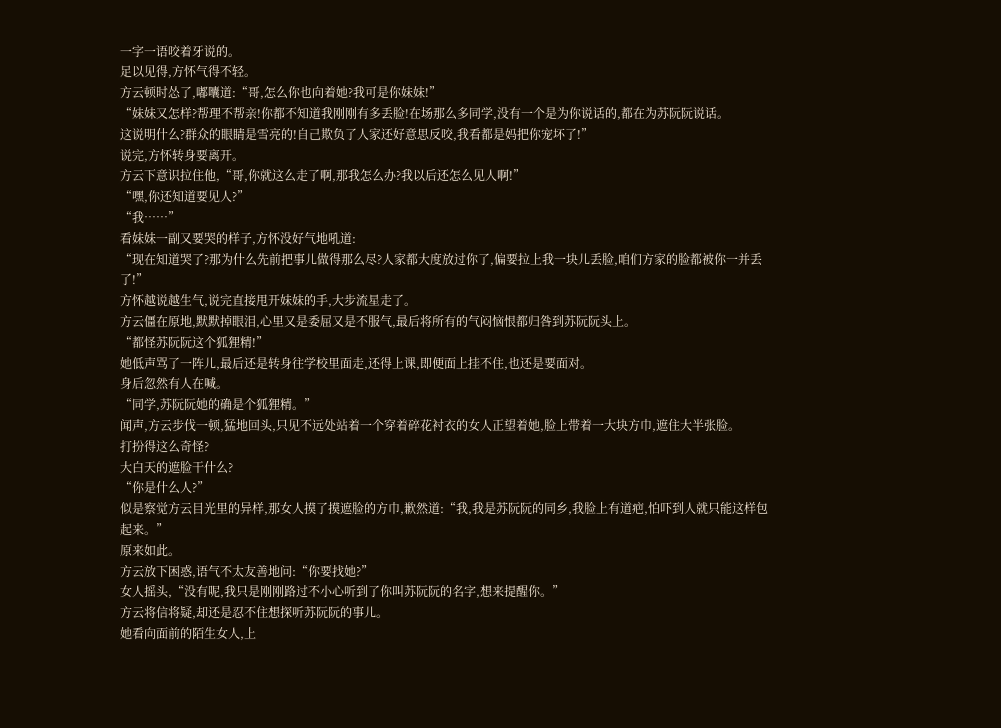一字一语咬着牙说的。
足以见得,方怀气得不轻。
方云顿时怂了,嘟囔道:“哥,怎么你也向着她?我可是你妹妹!”
“妹妹又怎样?帮理不帮亲!你都不知道我刚刚有多丢脸!在场那么多同学,没有一个是为你说话的,都在为苏阮阮说话。
这说明什么?群众的眼睛是雪亮的!自己欺负了人家还好意思反咬,我看都是妈把你宠坏了!”
说完,方怀转身要离开。
方云下意识拉住他,“哥,你就这么走了啊,那我怎么办?我以后还怎么见人啊!”
“嘿,你还知道要见人?”
“我……”
看妹妹一副又要哭的样子,方怀没好气地吼道:
“现在知道哭了?那为什么先前把事儿做得那么尽?人家都大度放过你了,偏要拉上我一块儿丢脸,咱们方家的脸都被你一并丢了!”
方怀越说越生气,说完直接甩开妹妹的手,大步流星走了。
方云僵在原地,默默掉眼泪,心里又是委屈又是不服气,最后将所有的气闷恼恨都归咎到苏阮阮头上。
“都怪苏阮阮这个狐狸精!”
她低声骂了一阵儿,最后还是转身往学校里面走,还得上课,即便面上挂不住,也还是要面对。
身后忽然有人在喊。
“同学,苏阮阮她的确是个狐狸精。”
闻声,方云步伐一顿,猛地回头,只见不远处站着一个穿着碎花衬衣的女人正望着她,脸上带着一大块方巾,遮住大半张脸。
打扮得这么奇怪?
大白天的遮脸干什么?
“你是什么人?”
似是察觉方云目光里的异样,那女人摸了摸遮脸的方巾,歉然道:“我,我是苏阮阮的同乡,我脸上有道疤,怕吓到人就只能这样包起来。”
原来如此。
方云放下困惑,语气不太友善地问:“你要找她?”
女人摇头,“没有呢,我只是刚刚路过不小心听到了你叫苏阮阮的名字,想来提醒你。”
方云将信将疑,却还是忍不住想探听苏阮阮的事儿。
她看向面前的陌生女人,上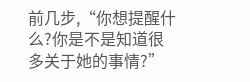前几步,“你想提醒什么?你是不是知道很多关于她的事情?”